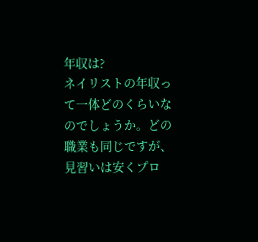年収は?
ネイリストの年収って一体どのくらいなのでしょうか。どの職業も同じですが、見習いは安くプロ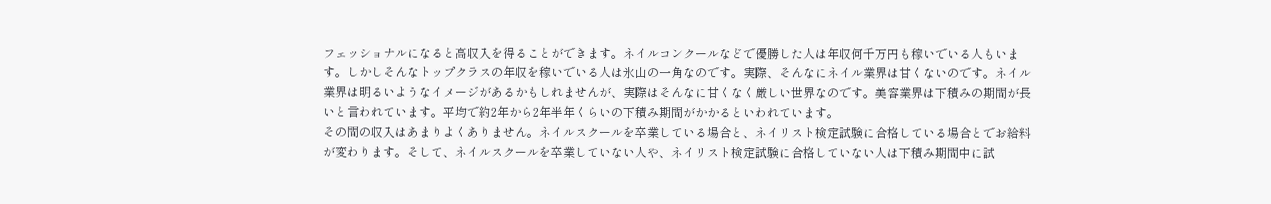フェッショナルになると高収入を得ることができます。ネイルコンクールなどで優勝した人は年収何千万円も稼いでいる人もいます。しかしそんなトップクラスの年収を稼いでいる人は氷山の一角なのです。実際、そんなにネイル業界は甘くないのです。ネイル業界は明るいようなイメージがあるかもしれませんが、実際はそんなに甘くなく厳しい世界なのです。美容業界は下積みの期間が長いと言われています。平均で約2年から2年半年くらいの下積み期間がかかるといわれています。
その間の収入はあまりよくありません。ネイルスクールを卒業している場合と、ネイリスト検定試験に合格している場合とでお給料が変わります。そして、ネイルスクールを卒業していない人や、ネイリスト検定試験に合格していない人は下積み期間中に試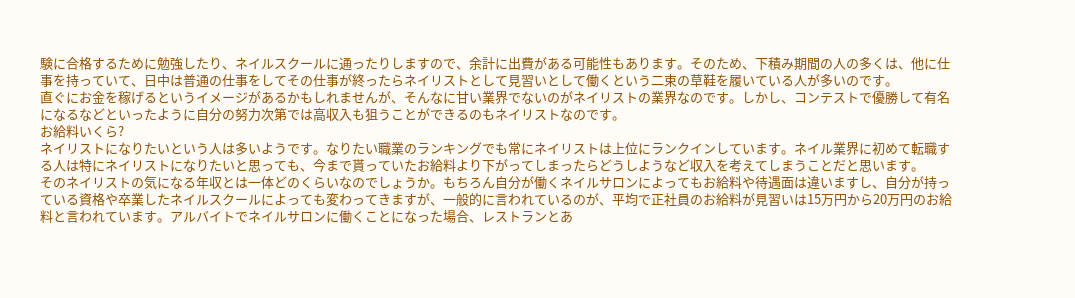験に合格するために勉強したり、ネイルスクールに通ったりしますので、余計に出費がある可能性もあります。そのため、下積み期間の人の多くは、他に仕事を持っていて、日中は普通の仕事をしてその仕事が終ったらネイリストとして見習いとして働くという二束の草鞋を履いている人が多いのです。
直ぐにお金を稼げるというイメージがあるかもしれませんが、そんなに甘い業界でないのがネイリストの業界なのです。しかし、コンテストで優勝して有名になるなどといったように自分の努力次第では高収入も狙うことができるのもネイリストなのです。
お給料いくら?
ネイリストになりたいという人は多いようです。なりたい職業のランキングでも常にネイリストは上位にランクインしています。ネイル業界に初めて転職する人は特にネイリストになりたいと思っても、今まで貰っていたお給料より下がってしまったらどうしようなど収入を考えてしまうことだと思います。
そのネイリストの気になる年収とは一体どのくらいなのでしょうか。もちろん自分が働くネイルサロンによってもお給料や待遇面は違いますし、自分が持っている資格や卒業したネイルスクールによっても変わってきますが、一般的に言われているのが、平均で正社員のお給料が見習いは15万円から20万円のお給料と言われています。アルバイトでネイルサロンに働くことになった場合、レストランとあ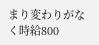まり変わりがなく時給800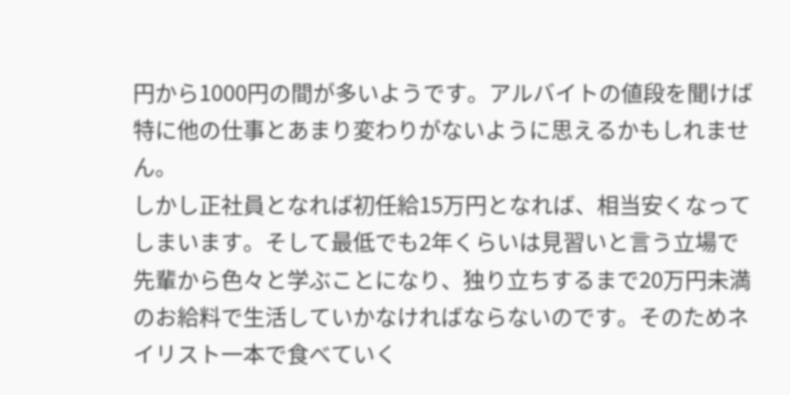円から1000円の間が多いようです。アルバイトの値段を聞けば特に他の仕事とあまり変わりがないように思えるかもしれません。
しかし正社員となれば初任給15万円となれば、相当安くなってしまいます。そして最低でも2年くらいは見習いと言う立場で先輩から色々と学ぶことになり、独り立ちするまで20万円未満のお給料で生活していかなければならないのです。そのためネイリスト一本で食べていく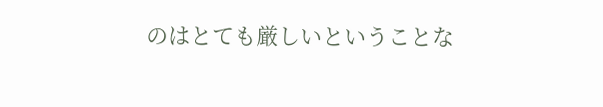のはとても厳しいということな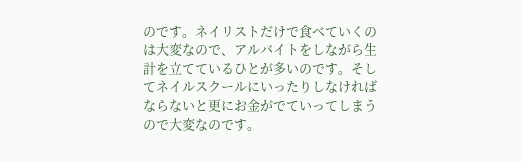のです。ネイリストだけで食べていくのは大変なので、アルバイトをしながら生計を立てているひとが多いのです。そしてネイルスクールにいったりしなければならないと更にお金がでていってしまうので大変なのです。